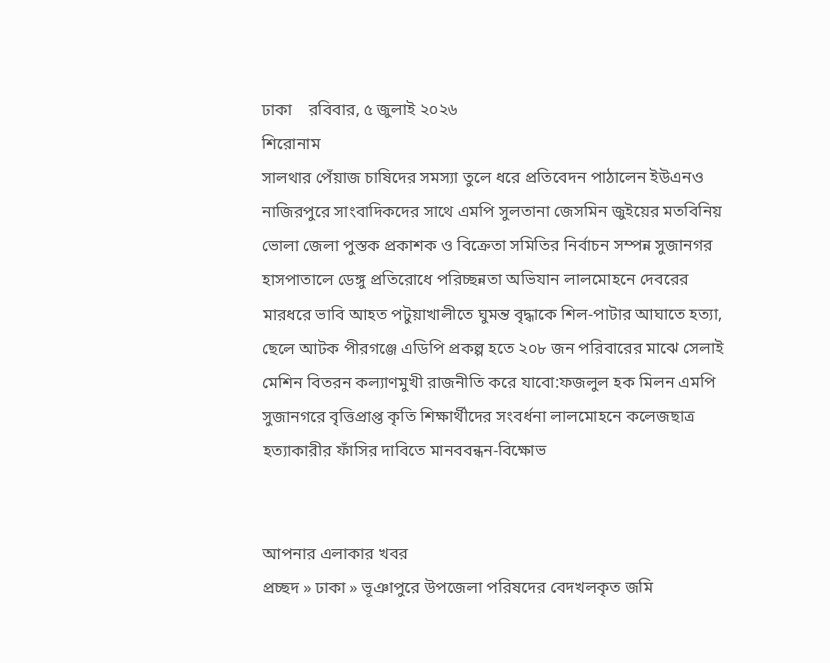ঢাকা    রবিবার, ৫ জুলাই ২০২৬
শিরোনাম
সালথার পেঁয়াজ চাষিদের সমস্যা তুলে ধরে প্রতিবেদন পাঠালেন ইউএনও নাজিরপুরে সাংবাদিকদের সাথে এমপি সুলতানা জেসমিন জুইয়ের মতবিনিয় ভোলা জেলা পুস্তক প্রকাশক ও বিক্রেতা সমিতির নির্বাচন সম্পন্ন সুজানগর হাসপাতালে ডেঙ্গু প্রতিরোধে পরিচ্ছন্নতা অভিযান লালমোহনে দেবরের মারধরে ভাবি আহত পটুয়াখালীতে ঘুমন্ত বৃদ্ধাকে শিল-পাটার আঘাতে হত্যা, ছেলে আটক পীরগঞ্জে এডিপি প্রকল্প হতে ২০৮ জন পরিবারের মাঝে সেলাই মেশিন বিতরন কল্যাণমুখী রাজনীতি করে যাবো:ফজলুল হক মিলন এমপি সুজানগরে বৃত্তিপ্রাপ্ত কৃতি শিক্ষার্থীদের সংবর্ধনা লালমোহনে কলেজছাত্র হত্যাকারীর ফাঁসির দাবিতে মানববন্ধন-বিক্ষোভ


আপনার এলাকার খবর
প্রচ্ছদ » ঢাকা » ভূঞাপুরে উপজেলা পরিষদের বেদখলকৃত জমি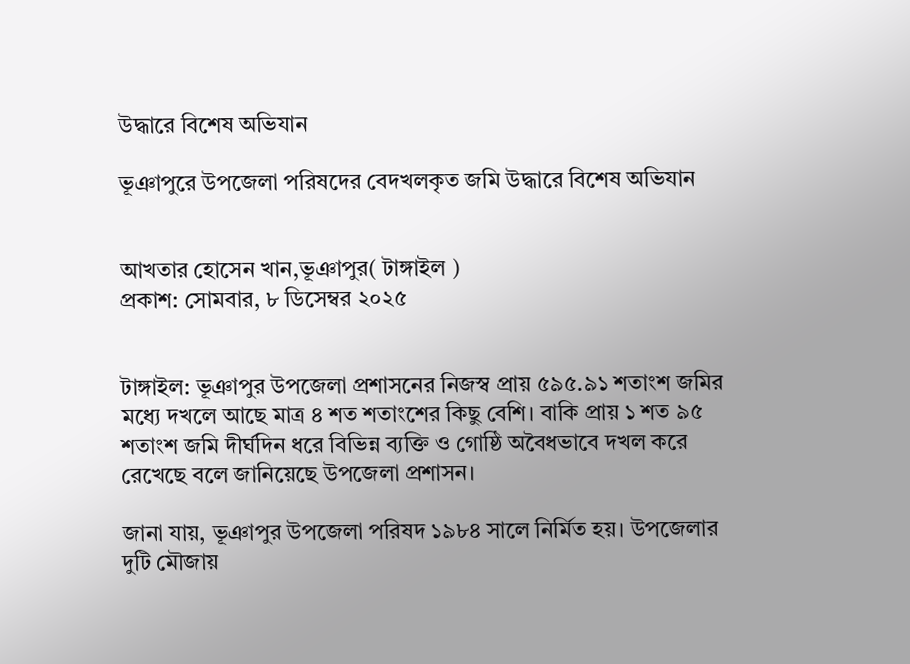উদ্ধারে বিশেষ অভিযান

ভূঞাপুরে উপজেলা পরিষদের বেদখলকৃত জমি উদ্ধারে বিশেষ অভিযান


আখতার হোসেন খান,ভূঞাপুর( টাঙ্গাইল )
প্রকাশ: সোমবার, ৮ ডিসেম্বর ২০২৫


টাঙ্গাইল: ভূঞাপুর উপজেলা প্রশাসনের নিজস্ব প্রায় ৫৯৫.৯১ শতাংশ জমির মধ্যে দখলে আছে মাত্র ৪ শত শতাংশের কিছু বেশি। বাকি প্রায় ১ শত ৯৫ শতাংশ জমি দীর্ঘদিন ধরে বিভিন্ন ব্যক্তি ও গোষ্ঠি অবৈধভাবে দখল করে রেখেছে বলে জানিয়েছে উপজেলা প্রশাসন।

জানা যায়, ভূঞাপুর উপজেলা পরিষদ ১৯৮৪ সালে নির্মিত হয়। উপজেলার দুটি মৌজায়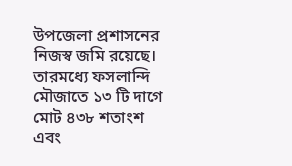উপজেলা প্রশাসনের নিজস্ব জমি রয়েছে। তারমধ্যে ফসলান্দি মৌজাতে ১৩ টি দাগে মোট ৪৩৮ শতাংশ এবং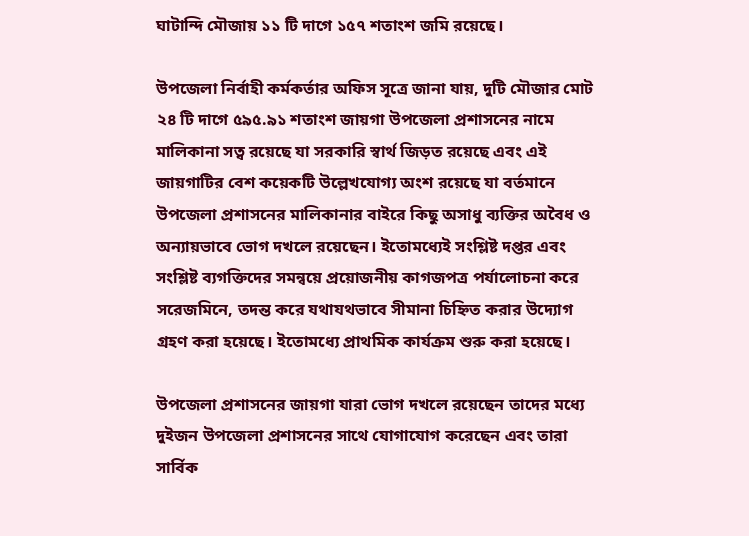ঘাটান্দি মৌজায় ১১ টি দাগে ১৫৭ শতাংশ জমি রয়েছে।

উপজেলা নির্বাহী কর্মকর্তার অফিস সূত্রে জানা যায়, দুটি মৌজার মোট ২৪ টি দাগে ৫৯৫.৯১ শতাংশ জায়গা উপজেলা প্রশাসনের নামে মালিকানা সত্ব রয়েছে যা সরকারি স্বার্থ জিড়ত রয়েছে এবং এই জায়গাটির বেশ কয়েকটি উল্লেখযোগ্য অংশ রয়েছে যা বর্তমানে উপজেলা প্রশাসনের মালিকানার বাইরে কিছু অসাধু ব্যক্তির অবৈধ ও অন্যায়ভাবে ভোগ দখলে রয়েছেন। ইতোমধ্যেই সংশ্লিষ্ট দপ্তর এবং সংশ্লিষ্ট ব্যগক্তিদের সমন্বয়ে প্রয়োজনীয় কাগজপত্র পর্যালোচনা করে সরেজমিনে, তদন্ত করে যথাযথভাবে সীমানা চিহ্নিত করার উদ্যোগ গ্রহণ করা হয়েছে। ইতোমধ্যে প্রাথমিক কার্যক্রম শুরু করা হয়েছে।

উপজেলা প্রশাসনের জায়গা যারা ভোগ দখলে রয়েছেন তাদের মধ্যে দুইজন উপজেলা প্রশাসনের সাথে যোগাযোগ করেছেন এবং তারা সার্বিক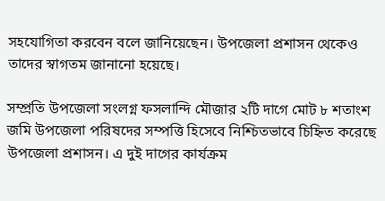সহযোগিতা করবেন বলে জানিয়েছেন। উপজেলা প্রশাসন থেকেও তাদের স্বাগতম জানানো হয়েছে।

সম্প্রতি উপজেলা সংলগ্ন ফসলান্দি মৌজার ২টি দাগে মোট ৮ শতাংশ জমি উপজেলা পরিষদের সম্পত্তি হিসেবে নিশ্চিতভাবে চিহ্নিত করেছে উপজেলা প্রশাসন। এ দুই দাগের কার্যক্রম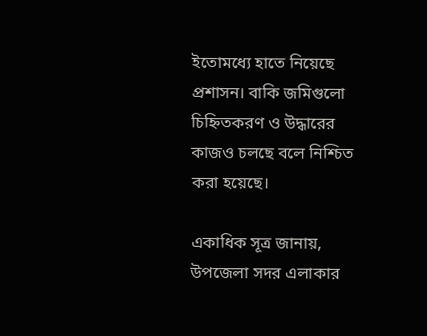ইতোমধ্যে হাতে নিয়েছে প্রশাসন। বাকি জমিগুলো চিহ্নিতকরণ ও উদ্ধারের কাজও চলছে বলে নিশ্চিত করা হয়েছে।

একাধিক সূত্র জানায়, উপজেলা সদর এলাকার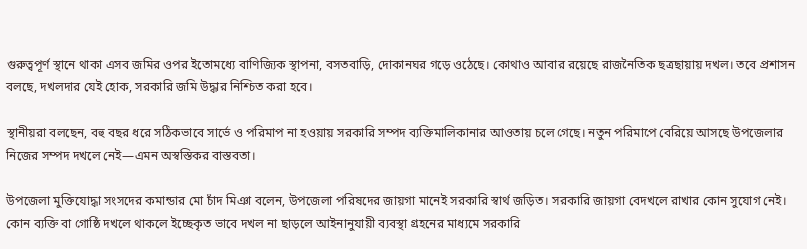গুরুত্বপূর্ণ স্থানে থাকা এসব জমির ওপর ইতোমধ্যে বাণিজ্যিক স্থাপনা, বসতবাড়ি, দোকানঘর গড়ে ওঠেছে। কোথাও আবার রয়েছে রাজনৈতিক ছত্রছায়ায় দখল। তবে প্রশাসন বলছে, দখলদার যেই হোক, সরকারি জমি উদ্ধার নিশ্চিত করা হবে।

স্থানীয়রা বলছেন, বহু বছর ধরে সঠিকভাবে সার্ভে ও পরিমাপ না হওয়ায় সরকারি সম্পদ ব্যক্তিমালিকানার আওতায় চলে গেছে। নতুন পরিমাপে বেরিয়ে আসছে উপজেলার নিজের সম্পদ দখলে নেই—এমন অস্বস্তিকর বাস্তবতা।

উপজেলা মুক্তিযোদ্ধা সংসদের কমান্ডার মো চাঁদ মিঞা বলেন, উপজেলা পরিষদের জায়গা মানেই সরকারি স্বার্থ জড়িত। সরকারি জায়গা বেদখলে রাখার কোন সুযোগ নেই। কোন ব্যক্তি বা গোষ্ঠি দখলে থাকলে ইচ্ছেকৃত ভাবে দখল না ছাড়লে আইনানুযায়ী ব্যবস্থা গ্রহনের মাধ্যমে সরকারি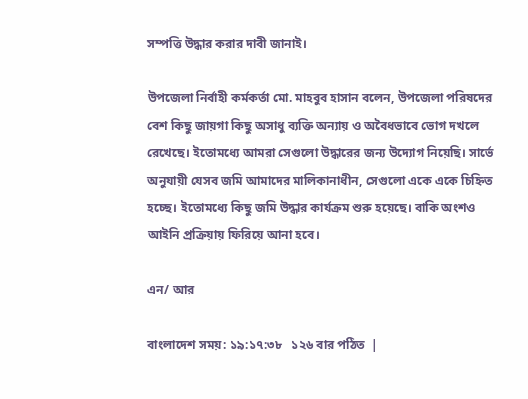সম্পত্তি উদ্ধার করার দাবী জানাই।

উপজেলা নির্বাহী কর্মকর্তা মো. মাহবুব হাসান বলেন, উপজেলা পরিষদের বেশ কিছু জায়গা কিছু অসাধু ব্যক্তি অন্যায় ও অবৈধভাবে ভোগ দখলে রেখেছে। ইতোমধ্যে আমরা সেগুলো উদ্ধারের জন্য উদ্যোগ নিয়েছি। সার্ভে অনুযায়ী যেসব জমি আমাদের মালিকানাধীন, সেগুলো একে একে চিহ্নিত হচ্ছে। ইতোমধ্যে কিছু জমি উদ্ধার কার্যক্রম শুরু হয়েছে। বাকি অংশও আইনি প্রক্রিয়ায় ফিরিয়ে আনা হবে।

এন/ আর

বাংলাদেশ সময়: ১৯:১৭:৩৮   ১২৬ বার পঠিত  |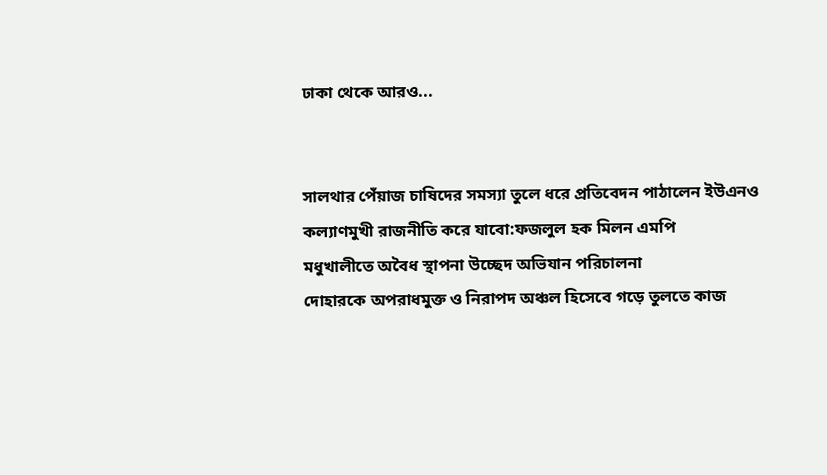ঢাকা থেকে আরও...


সালথার পেঁয়াজ চাষিদের সমস্যা তুলে ধরে প্রতিবেদন পাঠালেন ইউএনও
কল্যাণমুখী রাজনীতি করে যাবো:ফজলুল হক মিলন এমপি
মধুখালীতে অবৈধ স্থাপনা উচ্ছেদ অভিযান পরিচালনা
দোহারকে অপরাধমুক্ত ও নিরাপদ অঞ্চল হিসেবে গড়ে তুলতে কাজ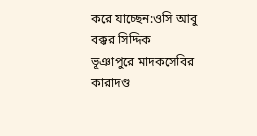করে যাচ্ছেন:ওসি আবু বক্কর সিদ্দিক
ভূঞাপুরে মাদকসেবির কারাদণ্ড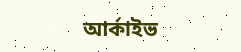আর্কাইভ